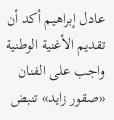عادل إبراهيم أكد أن تقديم الأغنية الوطنية واجب على الفنان
«صقور زايد» تنبض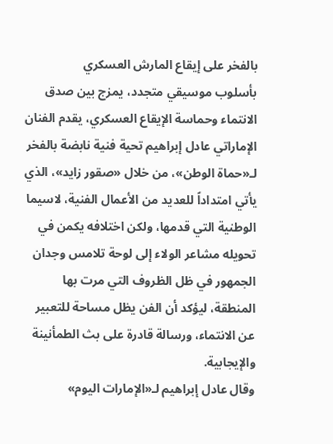بالفخر على إيقاع المارش العسكري
بأسلوب موسيقي متجدد، يمزج بين صدق الانتماء وحماسة الإيقاع العسكري، يقدم الفنان الإماراتي عادل إبراهيم تحية فنية نابضة بالفخر لـ«حماة الوطن»، من خلال «صقور زايد»، الذي يأتي امتداداً للعديد من الأعمال الفنية، لاسيما الوطنية التي قدمها، ولكن اختلافه يكمن في تحويله مشاعر الولاء إلى لوحة تلامس وجدان الجمهور في ظل الظروف التي مرت بها المنطقة، ليؤكد أن الفن يظل مساحة للتعبير عن الانتماء، ورسالة قادرة على بث الطمأنينة والإيجابية.
وقال عادل إبراهيم لـ«الإمارات اليوم»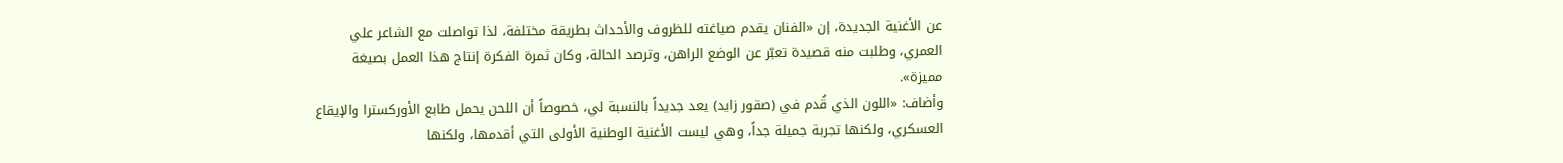عن الأغنية الجديدة، إن «الفنان يقدم صياغته للظروف والأحداث بطريقة مختلفة، لذا تواصلت مع الشاعر علي العمري، وطلبت منه قصيدة تعبّر عن الوضع الراهن، وترصد الحالة، وكان ثمرة الفكرة إنتاج هذا العمل بصيغة مميزة».
وأضاف: «اللون الذي قُدم في (صقور زايد) يعد جديداً بالنسبة لي، خصوصاً أن اللحن يحمل طابع الأوركسترا والإيقاع العسكري، ولكنها تجربة جميلة جداً، وهي ليست الأغنية الوطنية الأولى التي أقدمها، ولكنها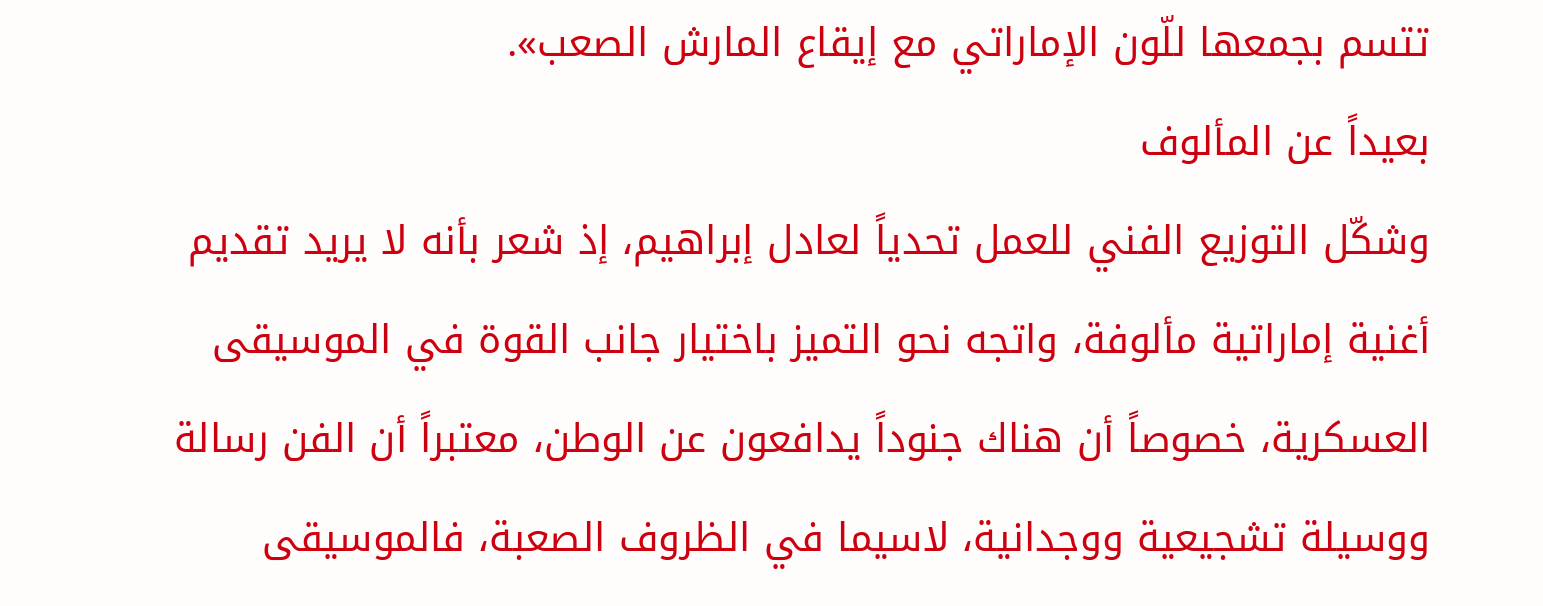تتسم بجمعها للّون الإماراتي مع إيقاع المارش الصعب».
بعيداً عن المألوف
وشكّل التوزيع الفني للعمل تحدياً لعادل إبراهيم، إذ شعر بأنه لا يريد تقديم أغنية إماراتية مألوفة، واتجه نحو التميز باختيار جانب القوة في الموسيقى العسكرية، خصوصاً أن هناك جنوداً يدافعون عن الوطن، معتبراً أن الفن رسالة ووسيلة تشجيعية ووجدانية، لاسيما في الظروف الصعبة، فالموسيقى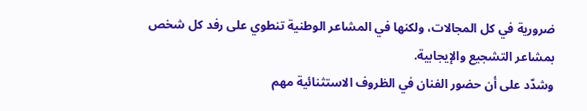ضرورية في كل المجالات، ولكنها في المشاعر الوطنية تنطوي على رفد كل شخص بمشاعر التشجيع والإيجابية.
وشدّد على أن حضور الفنان في الظروف الاستثنائية مهم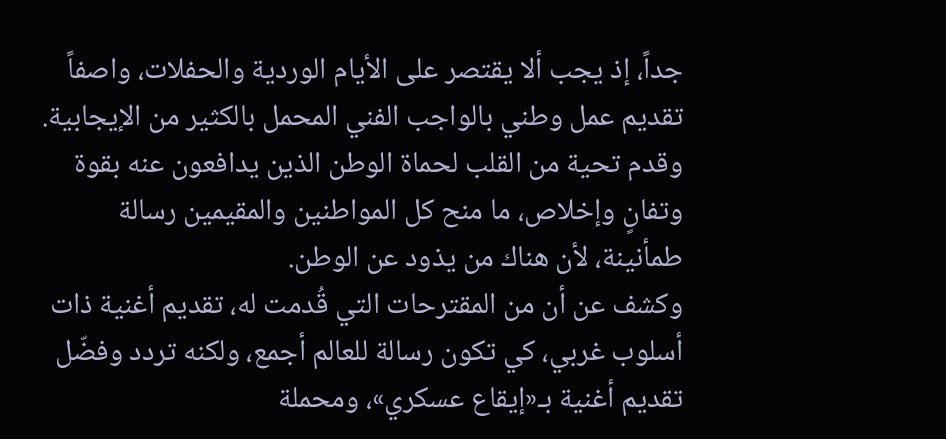جداً، إذ يجب ألا يقتصر على الأيام الوردية والحفلات، واصفاً تقديم عمل وطني بالواجب الفني المحمل بالكثير من الإيجابية. وقدم تحية من القلب لحماة الوطن الذين يدافعون عنه بقوة وتفانٍ وإخلاص، ما منح كل المواطنين والمقيمين رسالة طمأنينة، لأن هناك من يذود عن الوطن.
وكشف عن أن من المقترحات التي قُدمت له، تقديم أغنية ذات أسلوب غربي، كي تكون رسالة للعالم أجمع، ولكنه تردد وفضّل تقديم أغنية بـ«إيقاع عسكري»، ومحملة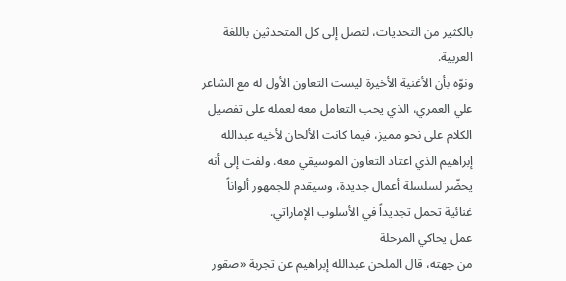بالكثير من التحديات، لتصل إلى كل المتحدثين باللغة العربية.
ونوّه بأن الأغنية الأخيرة ليست التعاون الأول له مع الشاعر علي العمري، الذي يحب التعامل معه لعمله على تفصيل الكلام على نحو مميز، فيما كانت الألحان لأخيه عبدالله إبراهيم الذي اعتاد التعاون الموسيقي معه. ولفت إلى أنه يحضّر لسلسلة أعمال جديدة، وسيقدم للجمهور ألواناً غنائية تحمل تجديداً في الأسلوب الإماراتي.
عمل يحاكي المرحلة
من جهته، قال الملحن عبدالله إبراهيم عن تجربة «صقور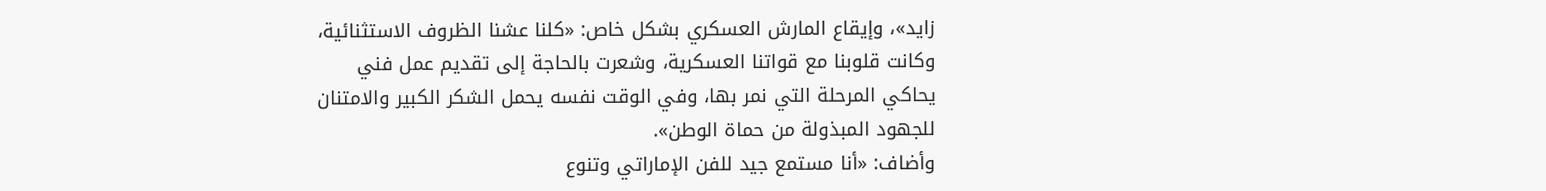زايد»، وإيقاع المارش العسكري بشكل خاص: «كلنا عشنا الظروف الاستثنائية، وكانت قلوبنا مع قواتنا العسكرية، وشعرت بالحاجة إلى تقديم عمل فني يحاكي المرحلة التي نمر بها، وفي الوقت نفسه يحمل الشكر الكبير والامتنان للجهود المبذولة من حماة الوطن».
وأضاف: «أنا مستمع جيد للفن الإماراتي وتنوع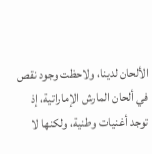الألحان لدينا، ولاحظت وجود نقص في ألحان المارش الإماراتية، إذ توجد أغنيات وطنية، ولكنها لا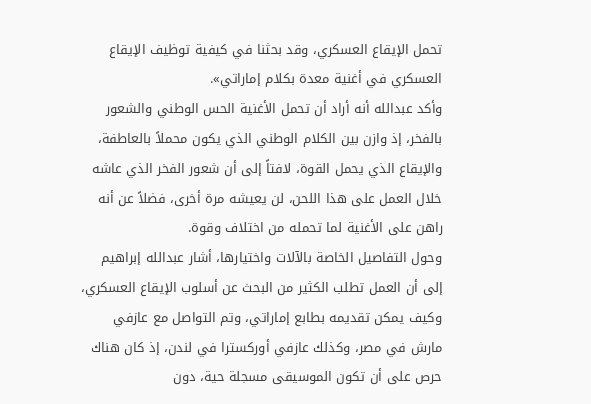تحمل الإيقاع العسكري، وقد بحثنا في كيفية توظيف الإيقاع العسكري في أغنية معدة بكلام إماراتي».
وأكد عبدالله أنه أراد أن تحمل الأغنية الحس الوطني والشعور بالفخر، إذ وازن بين الكلام الوطني الذي يكون محملاً بالعاطفة، والإيقاع الذي يحمل القوة، لافتاً إلى أن شعور الفخر الذي عاشه خلال العمل على هذا اللحن، لن يعيشه مرة أخرى، فضلاً عن أنه راهن على الأغنية لما تحمله من اختلاف وقوة.
وحول التفاصيل الخاصة بالآلات واختيارها، أشار عبدالله إبراهيم إلى أن العمل تطلب الكثير من البحث عن أسلوب الإيقاع العسكري، وكيف يمكن تقديمه بطابع إماراتي، وتم التواصل مع عازفي مارش في مصر، وكذلك عازفي أوركسترا في لندن، إذ كان هناك حرص على أن تكون الموسيقى مسجلة حية، دون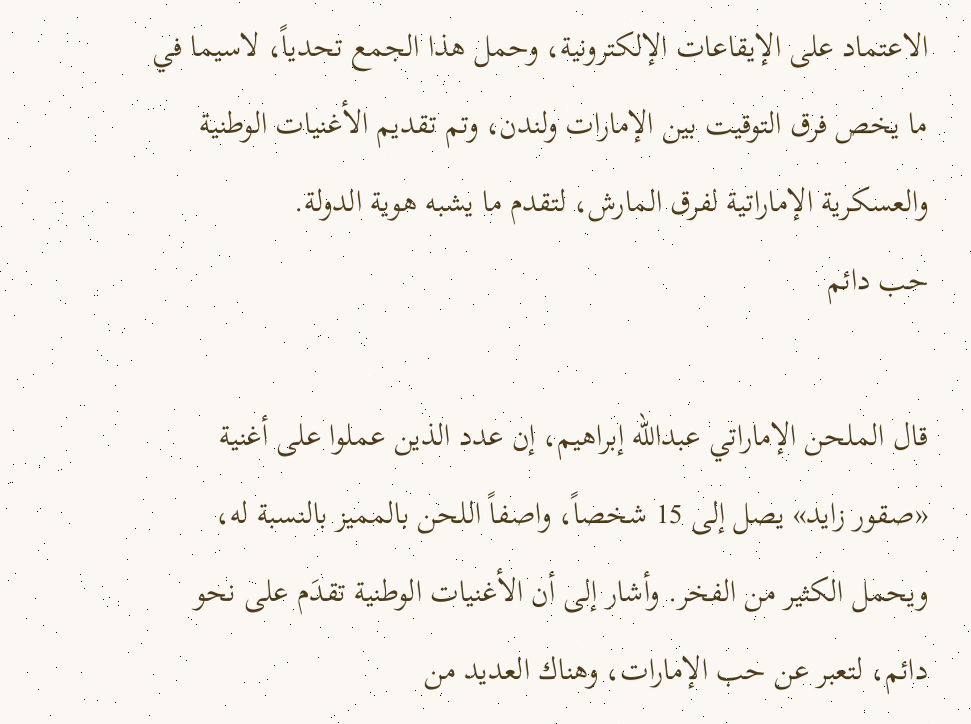الاعتماد على الإيقاعات الإلكترونية، وحمل هذا الجمع تحدياً، لاسيما في ما يخص فرق التوقيت بين الإمارات ولندن، وتم تقديم الأغنيات الوطنية والعسكرية الإماراتية لفرق المارش، لتقدم ما يشبه هوية الدولة.
حب دائم

قال الملحن الإماراتي عبدالله إبراهيم، إن عدد الذين عملوا على أغنية «صقور زايد» يصل إلى 15 شخصاً، واصفاً اللحن بالمميز بالنسبة له، ويحمل الكثير من الفخر. وأشار إلى أن الأغنيات الوطنية تقدَم على نحو دائم، لتعبر عن حب الإمارات، وهناك العديد من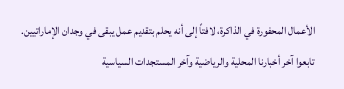الأعمال المحفورة في الذاكرة، لافتاً إلى أنه يحلم بتقديم عمل يبقى في وجدان الإماراتيين.
تابعوا آخر أخبارنا المحلية والرياضية وآخر المستجدات السياسية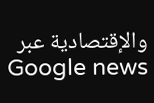والإقتصادية عبر Google news